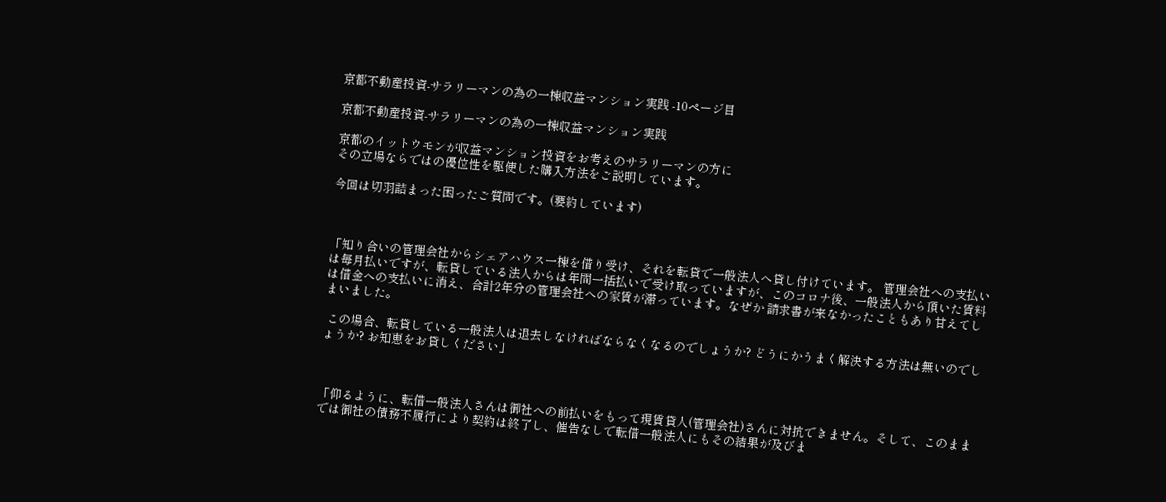京都不動産投資-サラリーマンの為の一棟収益マンション実践 -10ページ目

京都不動産投資-サラリーマンの為の一棟収益マンション実践

京都のイットウモンが収益マンション投資をお考えのサラリーマンの方に
その立場ならではの優位性を駆使した購入方法をご説明しています。

今回は切羽詰まった困ったご質問です。(要約しています)



「知り合いの管理会社からシェアハウス一棟を借り受け、それを転貸で一般法人へ貸し付けています。 管理会社への支払いは毎月払いですが、転貸している法人からは年間一括払いで受け取っていますが、このコロナ後、一般法人から頂いた賃料は借金への支払いに消え、合計2年分の管理会社への家賃が滞っています。なぜか 請求書が来なかったこともあり甘えてしまいました。

 この場合、転貸している一般法人は退去しなければならなくなるのでしょうか? どうにかうまく解決する方法は無いのでしょうか? お知恵をお貸しください」



「仰るように、転借一般法人さんは御社への前払いをもって現賃貸人(管理会社)さんに対抗できません。そして、このままでは御社の債務不履行により契約は終了し、催告なしで転借一般法人にもその結果が及びま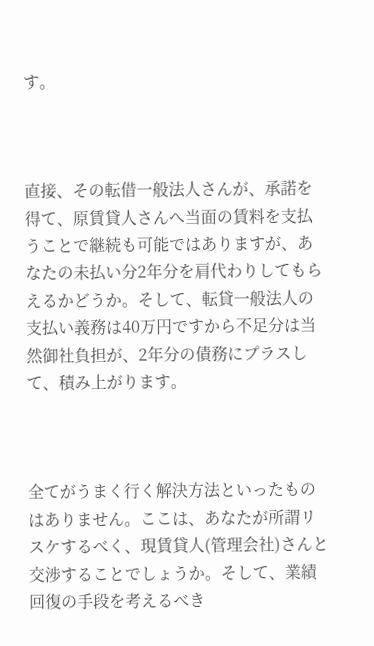す。



直接、その転借一般法人さんが、承諾を得て、原賃貸人さんへ当面の賃料を支払うことで継続も可能ではありますが、あなたの未払い分2年分を肩代わりしてもらえるかどうか。そして、転貸一般法人の支払い義務は40万円ですから不足分は当然御社負担が、2年分の債務にプラスして、積み上がります。



全てがうまく行く解決方法といったものはありません。ここは、あなたが所謂リスケするべく、現賃貸人(管理会社)さんと交渉することでしょうか。そして、業績回復の手段を考えるべき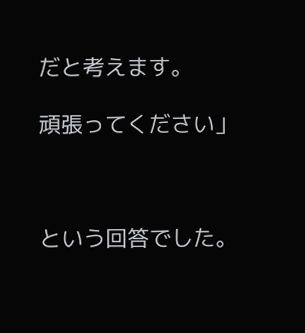だと考えます。

頑張ってください」



という回答でした。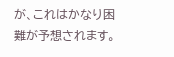が、これはかなり困難が予想されます。